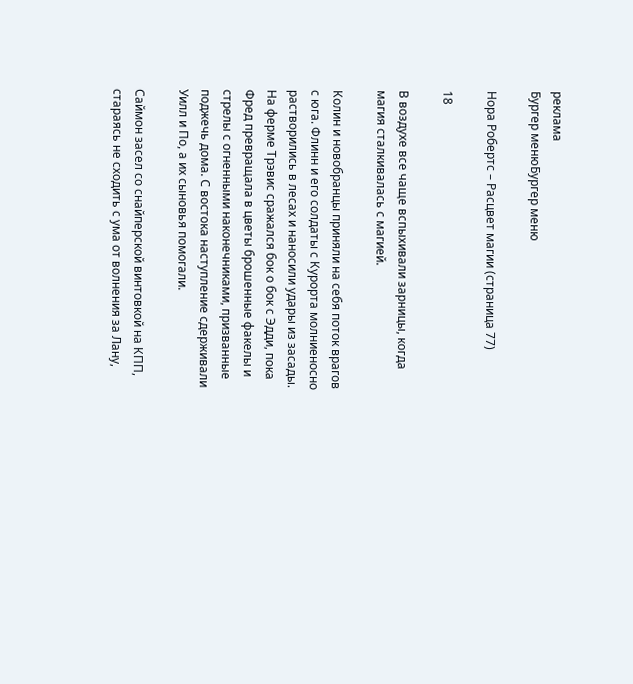реклама
Бургер менюБургер меню

Нора Робертс – Расцвет магии (страница 77)

18

В воздухе все чаще вспыхивали зарницы, когда магия сталкивалась с магией.

Колин и новобранцы приняли на себя поток врагов с юга. Флинн и его солдаты с Курорта молниеносно растворились в лесах и наносили удары из засады. На ферме Трэвис сражался бок о бок с Эдди, пока Фред превращала в цветы брошенные факелы и стрелы с огненными наконечниками, призванные поджечь дома. С востока наступление сдерживали Уилл и По, а их сыновья помогали.

Саймон засел со снайперской винтовкой на КПП, стараясь не сходить с ума от волнения за Лану,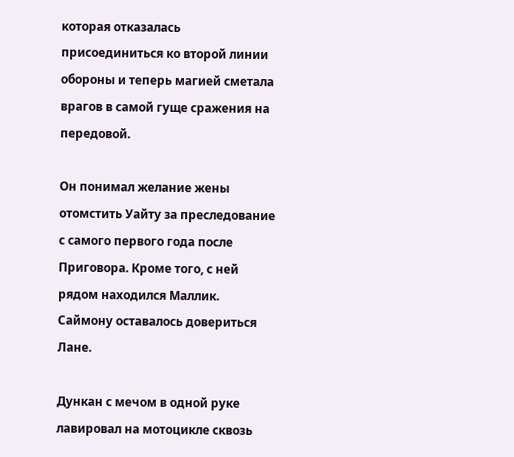которая отказалась присоединиться ко второй линии обороны и теперь магией сметала врагов в самой гуще сражения на передовой.

Он понимал желание жены отомстить Уайту за преследование с самого первого года после Приговора. Кроме того, с ней рядом находился Маллик. Саймону оставалось довериться Лане.

Дункан с мечом в одной руке лавировал на мотоцикле сквозь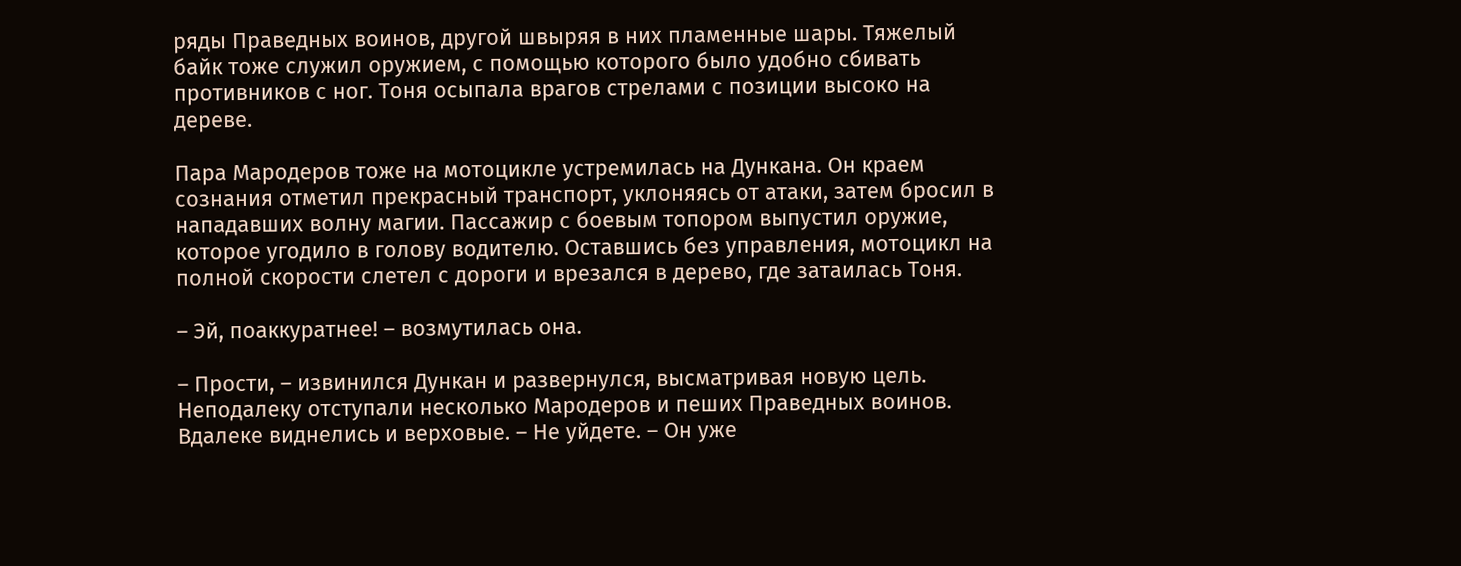ряды Праведных воинов, другой швыряя в них пламенные шары. Тяжелый байк тоже служил оружием, с помощью которого было удобно сбивать противников с ног. Тоня осыпала врагов стрелами с позиции высоко на дереве.

Пара Мародеров тоже на мотоцикле устремилась на Дункана. Он краем сознания отметил прекрасный транспорт, уклоняясь от атаки, затем бросил в нападавших волну магии. Пассажир с боевым топором выпустил оружие, которое угодило в голову водителю. Оставшись без управления, мотоцикл на полной скорости слетел с дороги и врезался в дерево, где затаилась Тоня.

– Эй, поаккуратнее! – возмутилась она.

– Прости, – извинился Дункан и развернулся, высматривая новую цель. Неподалеку отступали несколько Мародеров и пеших Праведных воинов. Вдалеке виднелись и верховые. – Не уйдете. – Он уже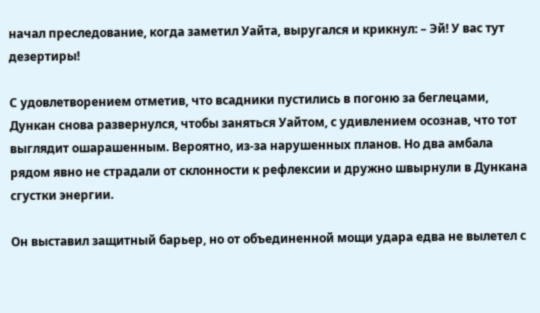начал преследование, когда заметил Уайта, выругался и крикнул: – Эй! У вас тут дезертиры!

С удовлетворением отметив, что всадники пустились в погоню за беглецами, Дункан снова развернулся, чтобы заняться Уайтом, с удивлением осознав, что тот выглядит ошарашенным. Вероятно, из-за нарушенных планов. Но два амбала рядом явно не страдали от склонности к рефлексии и дружно швырнули в Дункана сгустки энергии.

Он выставил защитный барьер, но от объединенной мощи удара едва не вылетел с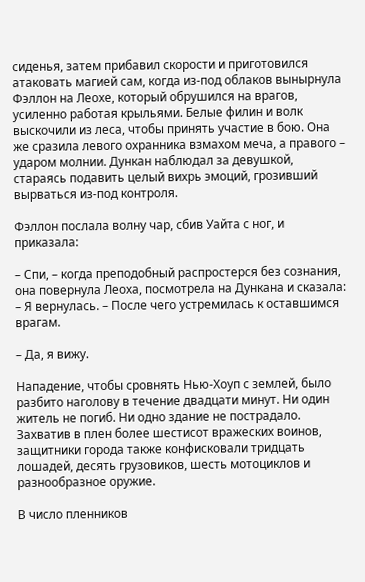сиденья, затем прибавил скорости и приготовился атаковать магией сам, когда из-под облаков вынырнула Фэллон на Леохе, который обрушился на врагов, усиленно работая крыльями. Белые филин и волк выскочили из леса, чтобы принять участие в бою. Она же сразила левого охранника взмахом меча, а правого – ударом молнии. Дункан наблюдал за девушкой, стараясь подавить целый вихрь эмоций, грозивший вырваться из-под контроля.

Фэллон послала волну чар, сбив Уайта с ног, и приказала:

– Спи, – когда преподобный распростерся без сознания, она повернула Леоха, посмотрела на Дункана и сказала: – Я вернулась. – После чего устремилась к оставшимся врагам.

– Да, я вижу.

Нападение, чтобы сровнять Нью-Хоуп с землей, было разбито наголову в течение двадцати минут. Ни один житель не погиб. Ни одно здание не пострадало. Захватив в плен более шестисот вражеских воинов, защитники города также конфисковали тридцать лошадей, десять грузовиков, шесть мотоциклов и разнообразное оружие.

В число пленников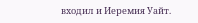входил и Иеремия Уайт.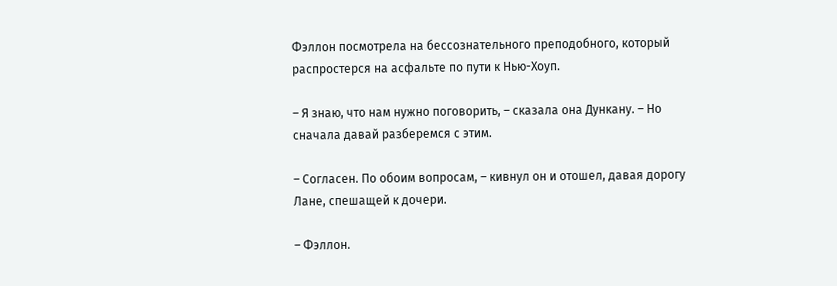Фэллон посмотрела на бессознательного преподобного, который распростерся на асфальте по пути к Нью-Хоуп.

– Я знаю, что нам нужно поговорить, – сказала она Дункану. – Но сначала давай разберемся с этим.

– Согласен. По обоим вопросам, – кивнул он и отошел, давая дорогу Лане, спешащей к дочери.

– Фэллон.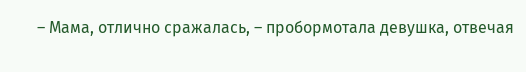– Мама, отлично сражалась, – пробормотала девушка, отвечая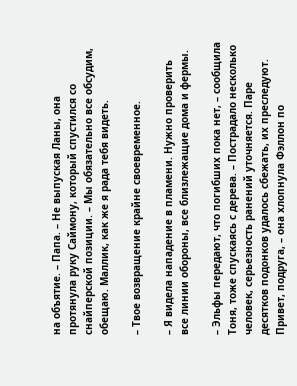на объятие. – Папа. – Не выпуская Ланы, она протянула руку Саймону, который спустился со снайперской позиции. – Мы обязательно все обсудим, обещаю. Маллик, как же я рада тебя видеть.

– Твое возвращение крайне своевременное.

– Я видела нападение в пламени. Нужно проверить все линии обороны, все близлежащие дома и фермы.

– Эльфы передают, что погибших пока нет, – сообщила Тоня, тоже спускаясь с дерева. – Пострадало несколько человек, серьезность ранений уточняется. Паре десятков подонков удалось сбежать, их преследуют. Привет, подруга, – она хлопнула Фэллон по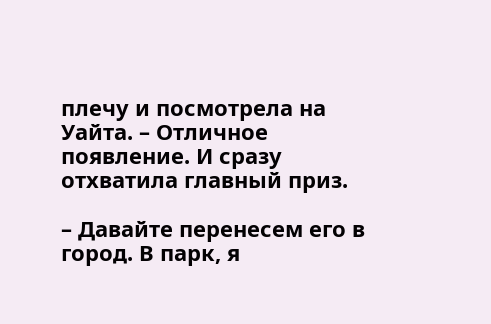плечу и посмотрела на Уайта. – Отличное появление. И сразу отхватила главный приз.

– Давайте перенесем его в город. В парк, я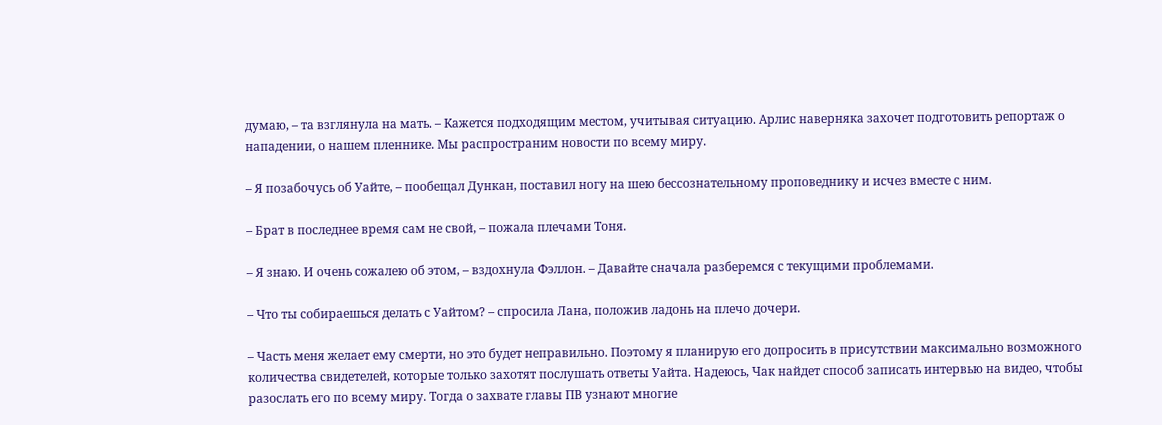думаю, – та взглянула на мать. – Кажется подходящим местом, учитывая ситуацию. Арлис наверняка захочет подготовить репортаж о нападении, о нашем пленнике. Мы распространим новости по всему миру.

– Я позабочусь об Уайте, – пообещал Дункан, поставил ногу на шею бессознательному проповеднику и исчез вместе с ним.

– Брат в последнее время сам не свой, – пожала плечами Тоня.

– Я знаю. И очень сожалею об этом, – вздохнула Фэллон. – Давайте сначала разберемся с текущими проблемами.

– Что ты собираешься делать с Уайтом? – спросила Лана, положив ладонь на плечо дочери.

– Часть меня желает ему смерти, но это будет неправильно. Поэтому я планирую его допросить в присутствии максимально возможного количества свидетелей, которые только захотят послушать ответы Уайта. Надеюсь, Чак найдет способ записать интервью на видео, чтобы разослать его по всему миру. Тогда о захвате главы ПВ узнают многие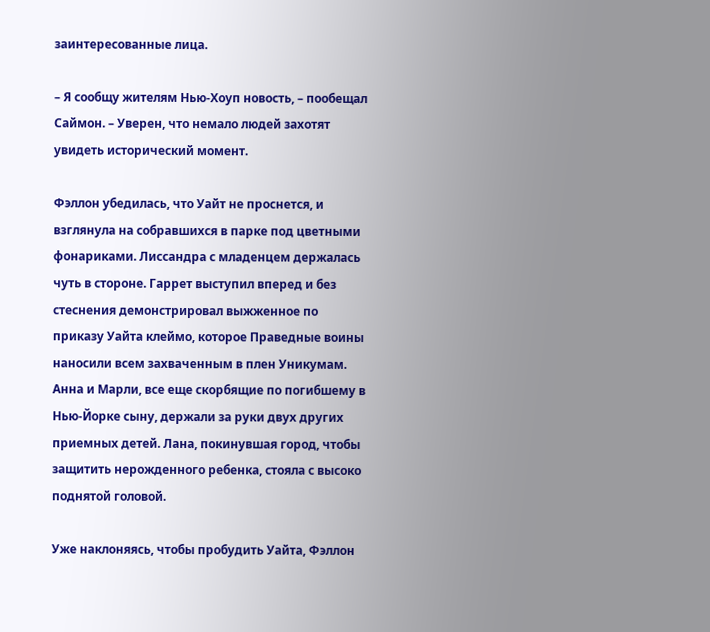заинтересованные лица.

– Я сообщу жителям Нью-Хоуп новость, – пообещал Саймон. – Уверен, что немало людей захотят увидеть исторический момент.

Фэллон убедилась, что Уайт не проснется, и взглянула на собравшихся в парке под цветными фонариками. Лиссандра с младенцем держалась чуть в стороне. Гаррет выступил вперед и без стеснения демонстрировал выжженное по приказу Уайта клеймо, которое Праведные воины наносили всем захваченным в плен Уникумам. Анна и Марли, все еще скорбящие по погибшему в Нью-Йорке сыну, держали за руки двух других приемных детей. Лана, покинувшая город, чтобы защитить нерожденного ребенка, стояла с высоко поднятой головой.

Уже наклоняясь, чтобы пробудить Уайта, Фэллон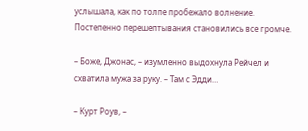услышала, как по толпе пробежало волнение. Постепенно перешептывания становились все громче.

– Боже, Джонас, – изумленно выдохнула Рейчел и схватила мужа за руку. – Там с Эдди…

– Курт Роув, –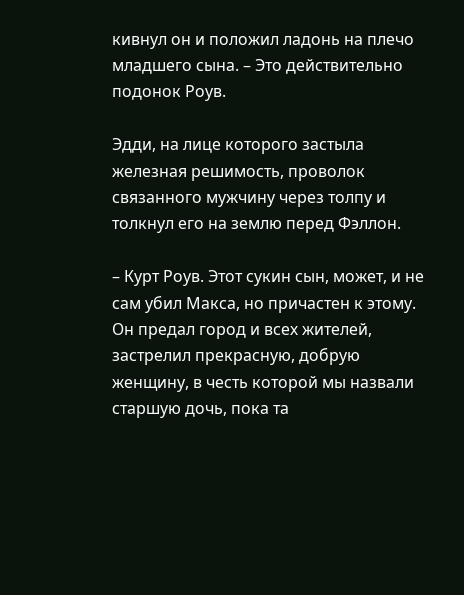кивнул он и положил ладонь на плечо младшего сына. – Это действительно подонок Роув.

Эдди, на лице которого застыла железная решимость, проволок связанного мужчину через толпу и толкнул его на землю перед Фэллон.

– Курт Роув. Этот сукин сын, может, и не сам убил Макса, но причастен к этому. Он предал город и всех жителей, застрелил прекрасную, добрую женщину, в честь которой мы назвали старшую дочь, пока та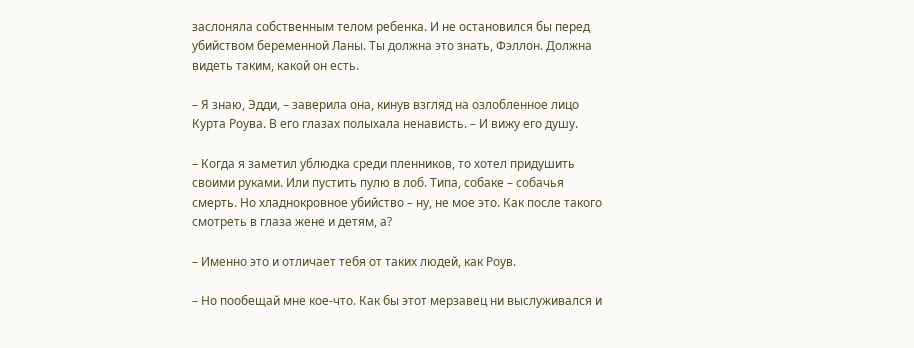заслоняла собственным телом ребенка. И не остановился бы перед убийством беременной Ланы. Ты должна это знать, Фэллон. Должна видеть таким, какой он есть.

– Я знаю, Эдди, – заверила она, кинув взгляд на озлобленное лицо Курта Роува. В его глазах полыхала ненависть. – И вижу его душу.

– Когда я заметил ублюдка среди пленников, то хотел придушить своими руками. Или пустить пулю в лоб. Типа, собаке – собачья смерть. Но хладнокровное убийство – ну, не мое это. Как после такого смотреть в глаза жене и детям, а?

– Именно это и отличает тебя от таких людей, как Роув.

– Но пообещай мне кое-что. Как бы этот мерзавец ни выслуживался и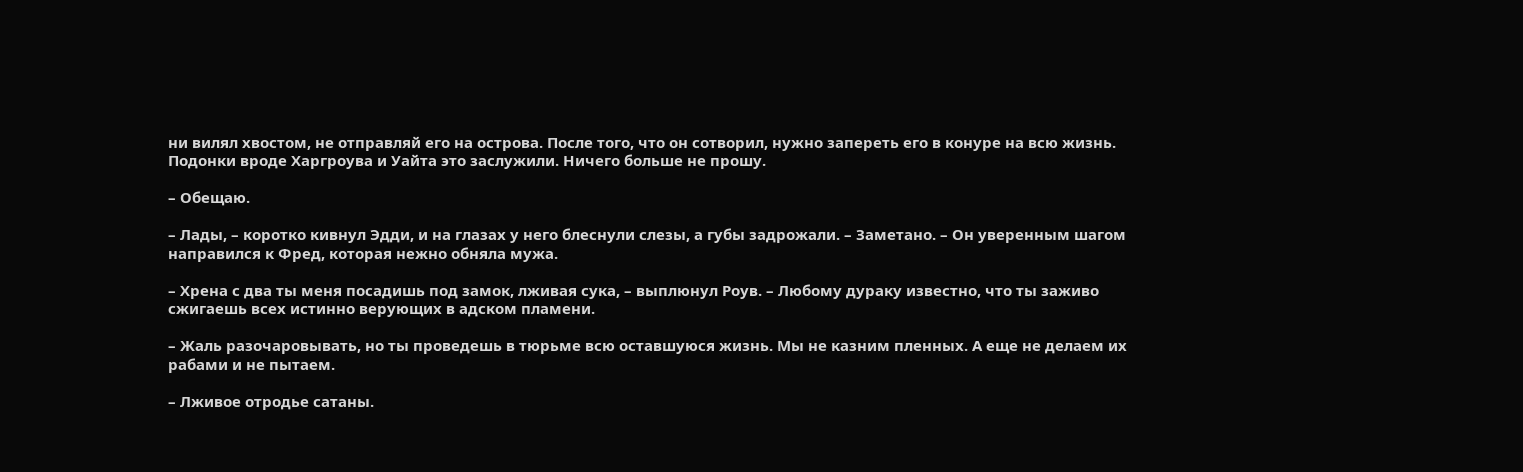ни вилял хвостом, не отправляй его на острова. После того, что он сотворил, нужно запереть его в конуре на всю жизнь. Подонки вроде Харгроува и Уайта это заслужили. Ничего больше не прошу.

– Обещаю.

– Лады, – коротко кивнул Эдди, и на глазах у него блеснули слезы, а губы задрожали. – Заметано. – Он уверенным шагом направился к Фред, которая нежно обняла мужа.

– Хрена с два ты меня посадишь под замок, лживая сука, – выплюнул Роув. – Любому дураку известно, что ты заживо сжигаешь всех истинно верующих в адском пламени.

– Жаль разочаровывать, но ты проведешь в тюрьме всю оставшуюся жизнь. Мы не казним пленных. А еще не делаем их рабами и не пытаем.

– Лживое отродье сатаны.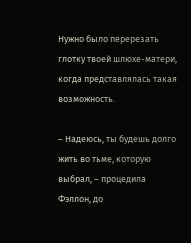Нужно было перерезать глотку твоей шлюхе-матери, когда представлялась такая возможность.

– Надеюсь, ты будешь долго жить во тьме, которую выбрал, – процедила Фэллон, до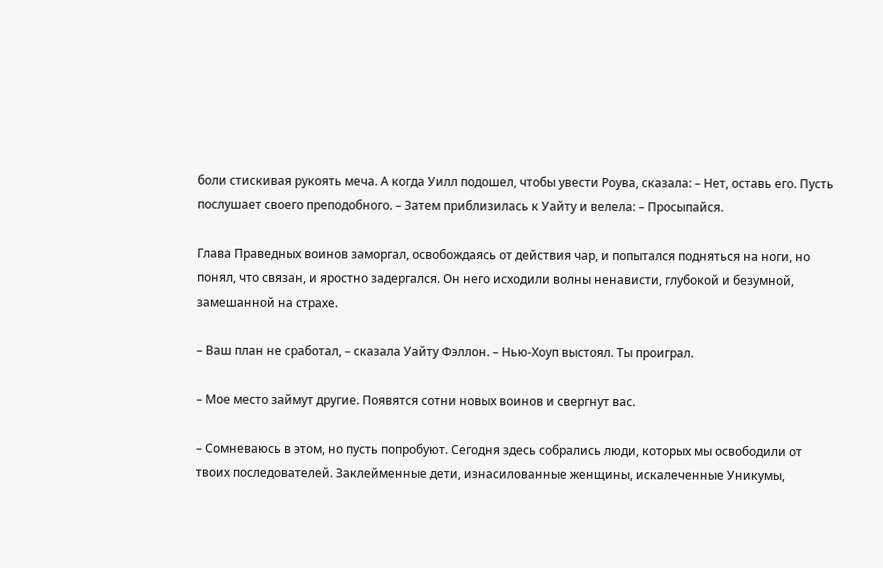боли стискивая рукоять меча. А когда Уилл подошел, чтобы увести Роува, сказала: – Нет, оставь его. Пусть послушает своего преподобного. – Затем приблизилась к Уайту и велела: – Просыпайся.

Глава Праведных воинов заморгал, освобождаясь от действия чар, и попытался подняться на ноги, но понял, что связан, и яростно задергался. Он него исходили волны ненависти, глубокой и безумной, замешанной на страхе.

– Ваш план не сработал, – сказала Уайту Фэллон. – Нью-Хоуп выстоял. Ты проиграл.

– Мое место займут другие. Появятся сотни новых воинов и свергнут вас.

– Сомневаюсь в этом, но пусть попробуют. Сегодня здесь собрались люди, которых мы освободили от твоих последователей. Заклейменные дети, изнасилованные женщины, искалеченные Уникумы,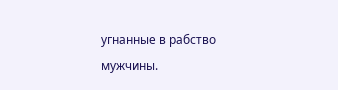угнанные в рабство мужчины.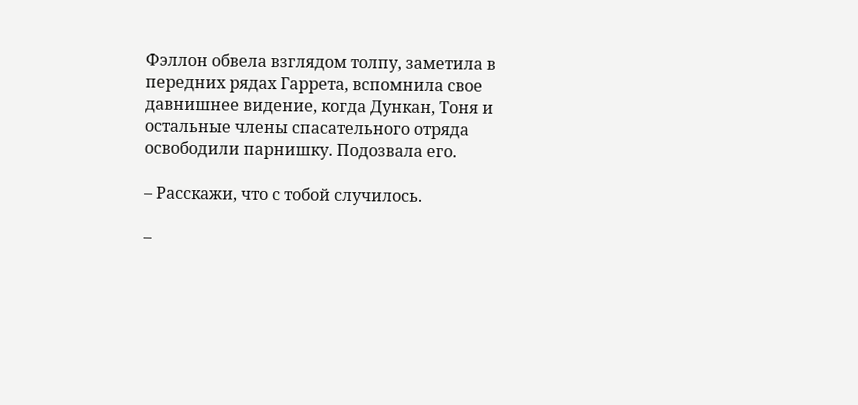Фэллон обвела взглядом толпу, заметила в передних рядах Гаррета, вспомнила свое давнишнее видение, когда Дункан, Тоня и остальные члены спасательного отряда освободили парнишку. Подозвала его.

– Расскажи, что с тобой случилось.

–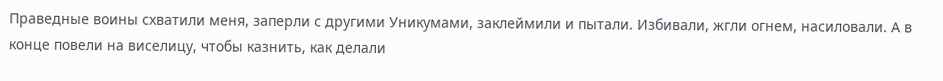Праведные воины схватили меня, заперли с другими Уникумами, заклеймили и пытали. Избивали, жгли огнем, насиловали. А в конце повели на виселицу, чтобы казнить, как делали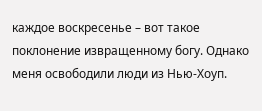каждое воскресенье – вот такое поклонение извращенному богу. Однако меня освободили люди из Нью-Хоуп.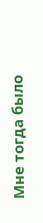Мне тогда было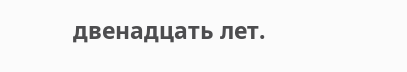двенадцать лет.